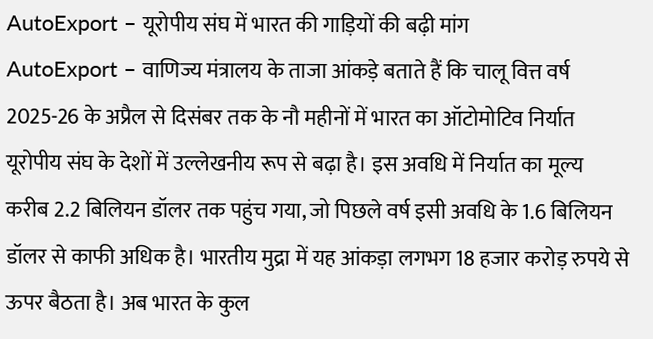AutoExport – यूरोपीय संघ में भारत की गाड़ियों की बढ़ी मांग
AutoExport – वाणिज्य मंत्रालय के ताजा आंकड़े बताते हैं कि चालू वित्त वर्ष 2025-26 के अप्रैल से दिसंबर तक के नौ महीनों में भारत का ऑटोमोटिव निर्यात यूरोपीय संघ के देशों में उल्लेखनीय रूप से बढ़ा है। इस अवधि में निर्यात का मूल्य करीब 2.2 बिलियन डॉलर तक पहुंच गया, जो पिछले वर्ष इसी अवधि के 1.6 बिलियन डॉलर से काफी अधिक है। भारतीय मुद्रा में यह आंकड़ा लगभग 18 हजार करोड़ रुपये से ऊपर बैठता है। अब भारत के कुल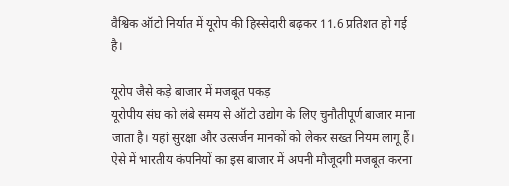वैश्विक ऑटो निर्यात में यूरोप की हिस्सेदारी बढ़कर 11.6 प्रतिशत हो गई है।

यूरोप जैसे कड़े बाजार में मजबूत पकड़
यूरोपीय संघ को लंबे समय से ऑटो उद्योग के लिए चुनौतीपूर्ण बाजार माना जाता है। यहां सुरक्षा और उत्सर्जन मानकों को लेकर सख्त नियम लागू हैं। ऐसे में भारतीय कंपनियों का इस बाजार में अपनी मौजूदगी मजबूत करना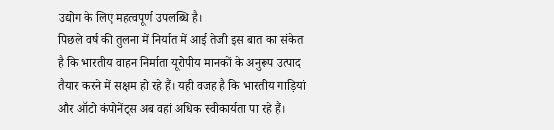उद्योग के लिए महत्वपूर्ण उपलब्धि है।
पिछले वर्ष की तुलना में निर्यात में आई तेजी इस बात का संकेत है कि भारतीय वाहन निर्माता यूरोपीय मानकों के अनुरूप उत्पाद तैयार करने में सक्षम हो रहे हैं। यही वजह है कि भारतीय गाड़ियां और ऑटो कंपोनेंट्स अब वहां अधिक स्वीकार्यता पा रहे हैं।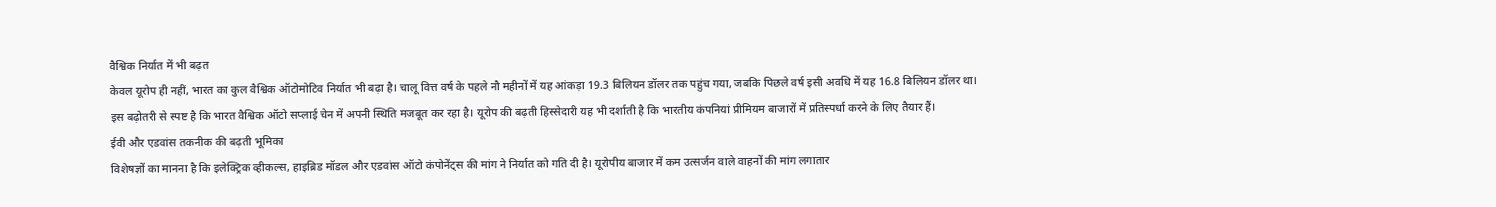वैश्विक निर्यात में भी बढ़त
केवल यूरोप ही नहीं, भारत का कुल वैश्विक ऑटोमोटिव निर्यात भी बढ़ा है। चालू वित्त वर्ष के पहले नौ महीनों में यह आंकड़ा 19.3 बिलियन डॉलर तक पहुंच गया, जबकि पिछले वर्ष इसी अवधि में यह 16.8 बिलियन डॉलर था।
इस बढ़ोतरी से स्पष्ट है कि भारत वैश्विक ऑटो सप्लाई चेन में अपनी स्थिति मजबूत कर रहा है। यूरोप की बढ़ती हिस्सेदारी यह भी दर्शाती है कि भारतीय कंपनियां प्रीमियम बाजारों में प्रतिस्पर्धा करने के लिए तैयार हैं।
ईवी और एडवांस तकनीक की बढ़ती भूमिका
विशेषज्ञों का मानना है कि इलेक्ट्रिक व्हीकल्स, हाइब्रिड मॉडल और एडवांस ऑटो कंपोनेंट्स की मांग ने निर्यात को गति दी है। यूरोपीय बाजार में कम उत्सर्जन वाले वाहनों की मांग लगातार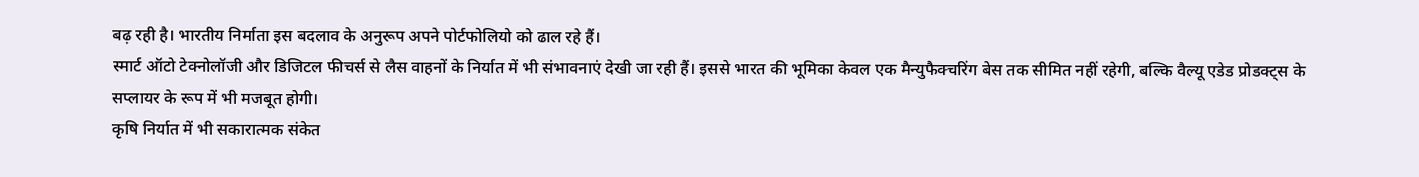बढ़ रही है। भारतीय निर्माता इस बदलाव के अनुरूप अपने पोर्टफोलियो को ढाल रहे हैं।
स्मार्ट ऑटो टेक्नोलॉजी और डिजिटल फीचर्स से लैस वाहनों के निर्यात में भी संभावनाएं देखी जा रही हैं। इससे भारत की भूमिका केवल एक मैन्युफैक्चरिंग बेस तक सीमित नहीं रहेगी, बल्कि वैल्यू एडेड प्रोडक्ट्स के सप्लायर के रूप में भी मजबूत होगी।
कृषि निर्यात में भी सकारात्मक संकेत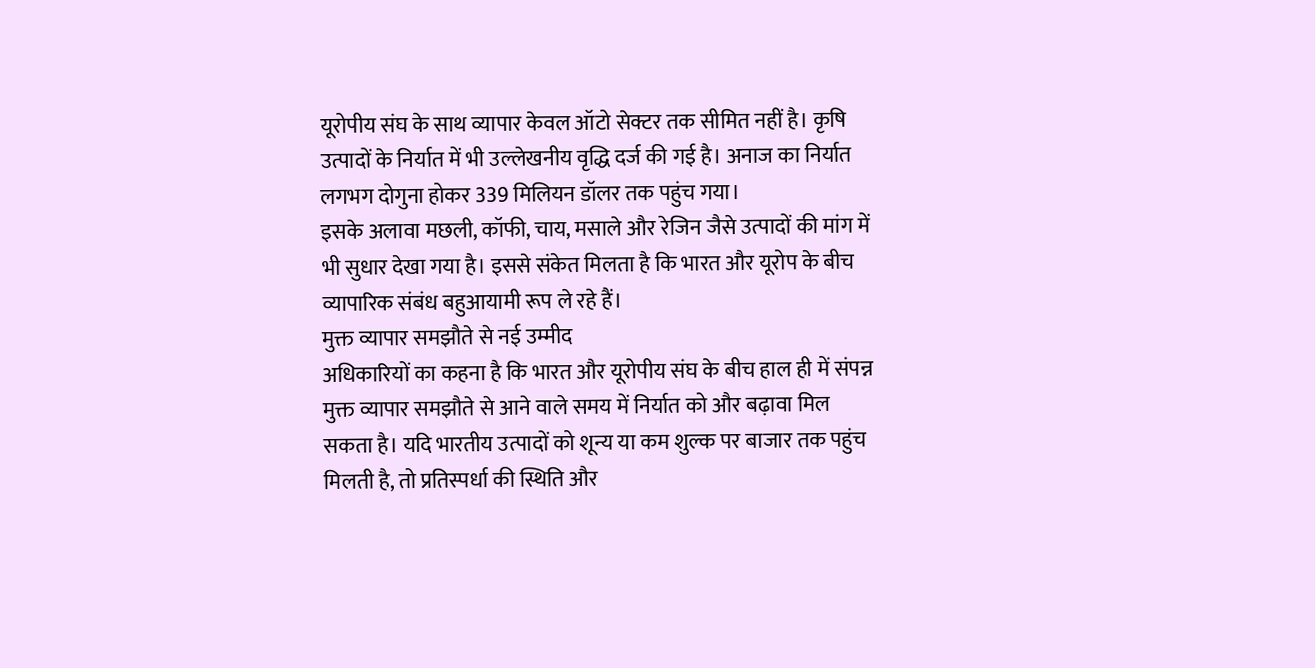यूरोपीय संघ के साथ व्यापार केवल ऑटो सेक्टर तक सीमित नहीं है। कृषि उत्पादों के निर्यात में भी उल्लेखनीय वृद्धि दर्ज की गई है। अनाज का निर्यात लगभग दोगुना होकर 339 मिलियन डॉलर तक पहुंच गया।
इसके अलावा मछली, कॉफी, चाय, मसाले और रेजिन जैसे उत्पादों की मांग में भी सुधार देखा गया है। इससे संकेत मिलता है कि भारत और यूरोप के बीच व्यापारिक संबंध बहुआयामी रूप ले रहे हैं।
मुक्त व्यापार समझौते से नई उम्मीद
अधिकारियों का कहना है कि भारत और यूरोपीय संघ के बीच हाल ही में संपन्न मुक्त व्यापार समझौते से आने वाले समय में निर्यात को और बढ़ावा मिल सकता है। यदि भारतीय उत्पादों को शून्य या कम शुल्क पर बाजार तक पहुंच मिलती है, तो प्रतिस्पर्धा की स्थिति और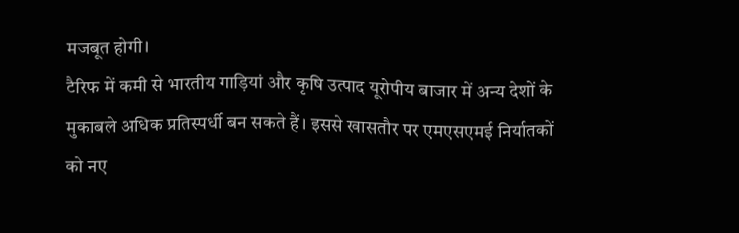मजबूत होगी।
टैरिफ में कमी से भारतीय गाड़ियां और कृषि उत्पाद यूरोपीय बाजार में अन्य देशों के मुकाबले अधिक प्रतिस्पर्धी बन सकते हैं। इससे खासतौर पर एमएसएमई निर्यातकों को नए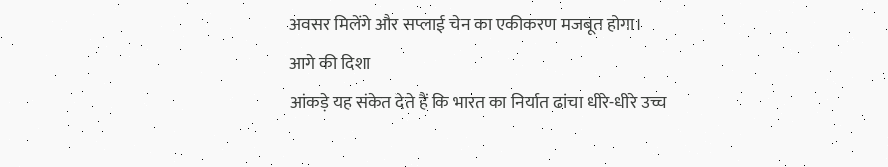अवसर मिलेंगे और सप्लाई चेन का एकीकरण मजबूत होगा।
आगे की दिशा
आंकड़े यह संकेत देते हैं कि भारत का निर्यात ढांचा धीरे-धीरे उच्च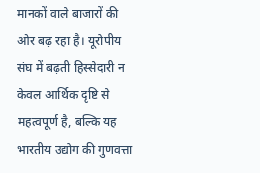मानकों वाले बाजारों की ओर बढ़ रहा है। यूरोपीय संघ में बढ़ती हिस्सेदारी न केवल आर्थिक दृष्टि से महत्वपूर्ण है, बल्कि यह भारतीय उद्योग की गुणवत्ता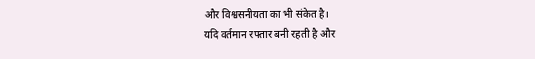और विश्वसनीयता का भी संकेत है।
यदि वर्तमान रफ्तार बनी रहती है और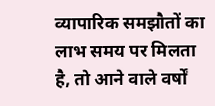व्यापारिक समझौतों का लाभ समय पर मिलता है, तो आने वाले वर्षों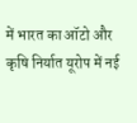में भारत का ऑटो और कृषि निर्यात यूरोप में नई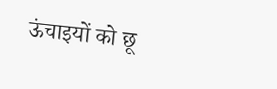ऊंचाइयों को छू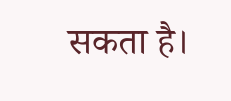सकता है।